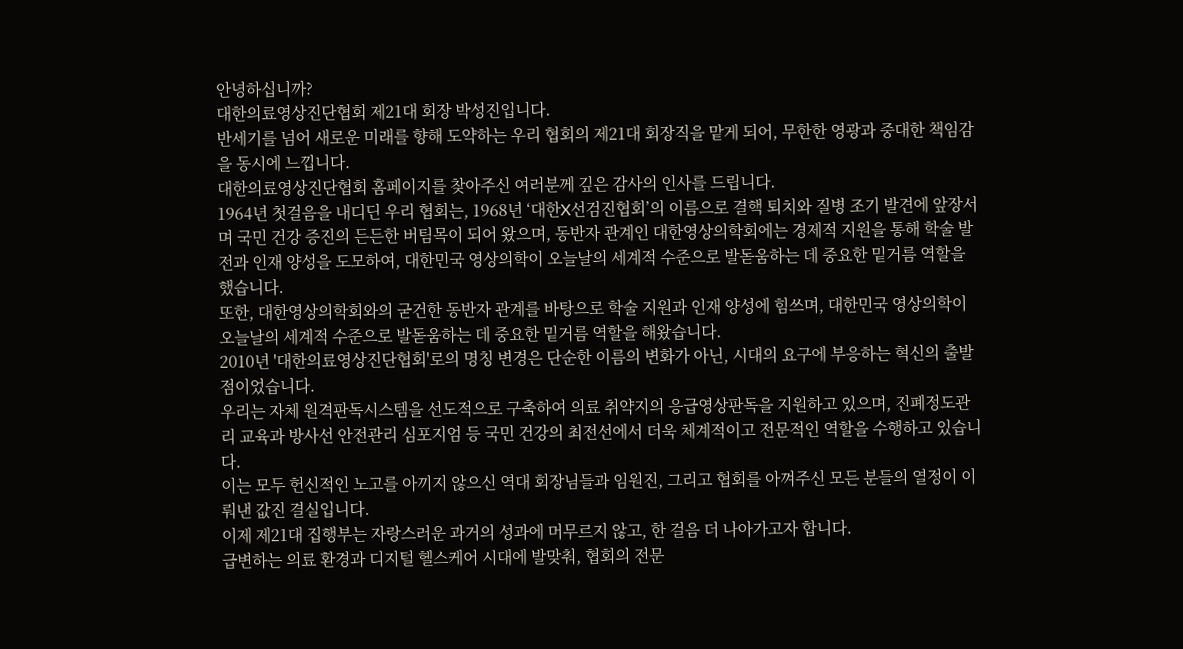안녕하십니까?
대한의료영상진단협회 제21대 회장 박성진입니다.
반세기를 넘어 새로운 미래를 향해 도약하는 우리 협회의 제21대 회장직을 맡게 되어, 무한한 영광과 중대한 책임감을 동시에 느낍니다.
대한의료영상진단협회 홈페이지를 찾아주신 여러분께 깊은 감사의 인사를 드립니다.
1964년 첫걸음을 내디딘 우리 협회는, 1968년 ‘대한X선검진협회’의 이름으로 결핵 퇴치와 질병 조기 발견에 앞장서며 국민 건강 증진의 든든한 버팀목이 되어 왔으며, 동반자 관계인 대한영상의학회에는 경제적 지원을 통해 학술 발전과 인재 양성을 도모하여, 대한민국 영상의학이 오늘날의 세계적 수준으로 발돋움하는 데 중요한 밑거름 역할을 했습니다.
또한, 대한영상의학회와의 굳건한 동반자 관계를 바탕으로 학술 지원과 인재 양성에 힘쓰며, 대한민국 영상의학이 오늘날의 세계적 수준으로 발돋움하는 데 중요한 밑거름 역할을 해왔습니다.
2010년 '대한의료영상진단협회'로의 명칭 변경은 단순한 이름의 변화가 아닌, 시대의 요구에 부응하는 혁신의 출발점이었습니다.
우리는 자체 원격판독시스템을 선도적으로 구축하여 의료 취약지의 응급영상판독을 지원하고 있으며, 진폐정도관리 교육과 방사선 안전관리 심포지엄 등 국민 건강의 최전선에서 더욱 체계적이고 전문적인 역할을 수행하고 있습니다.
이는 모두 헌신적인 노고를 아끼지 않으신 역대 회장님들과 임원진, 그리고 협회를 아껴주신 모든 분들의 열정이 이뤄낸 값진 결실입니다.
이제 제21대 집행부는 자랑스러운 과거의 성과에 머무르지 않고, 한 걸음 더 나아가고자 합니다.
급변하는 의료 환경과 디지털 헬스케어 시대에 발맞춰, 협회의 전문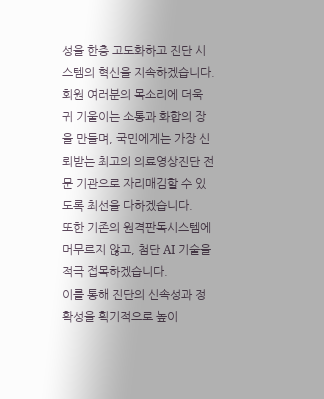성을 한층 고도화하고 진단 시스템의 혁신을 지속하겠습니다.
회원 여러분의 목소리에 더욱 귀 기울이는 소통과 화합의 장을 만들며, 국민에게는 가장 신뢰받는 최고의 의료영상진단 전문 기관으로 자리매김할 수 있도록 최선을 다하겠습니다.
또한 기존의 원격판독시스템에 머무르지 않고, 첨단 AI 기술을 적극 접목하겠습니다.
이를 통해 진단의 신속성과 정확성을 획기적으로 높이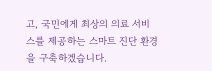고, 국민에게 최상의 의료 서비스를 제공하는 스마트 진단 환경을 구축하겠습니다.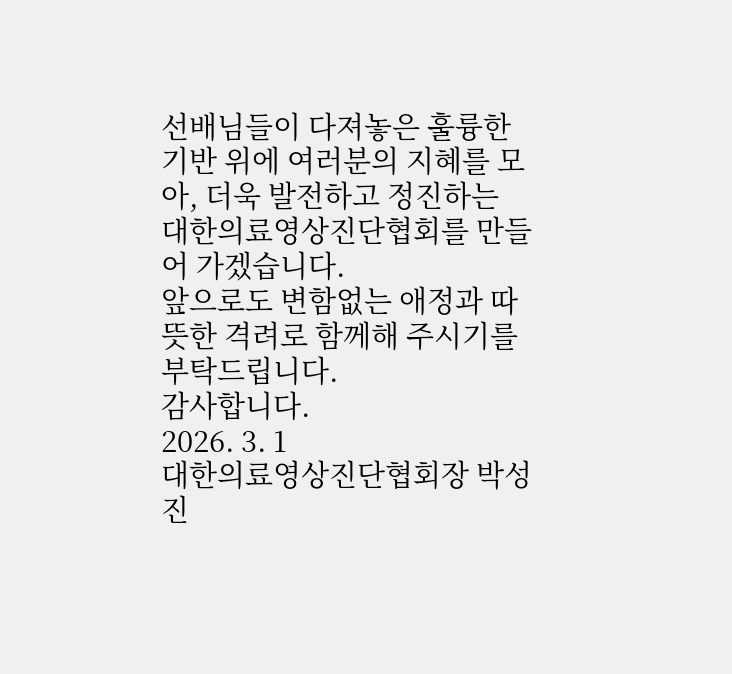선배님들이 다져놓은 훌륭한 기반 위에 여러분의 지혜를 모아, 더욱 발전하고 정진하는 대한의료영상진단협회를 만들어 가겠습니다.
앞으로도 변함없는 애정과 따뜻한 격려로 함께해 주시기를 부탁드립니다.
감사합니다.
2026. 3. 1
대한의료영상진단협회장 박성진